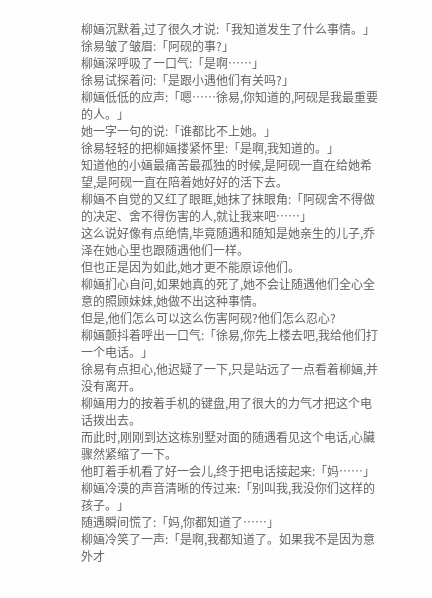柳婳沉默着,过了很久才说:「我知道发生了什么事情。」
徐易皱了皱眉:「阿砚的事?」
柳婳深呼吸了一口气:「是啊……」
徐易试探着问:「是跟小遇他们有关吗?」
柳婳低低的应声:「嗯……徐易,你知道的,阿砚是我最重要的人。」
她一字一句的说:「谁都比不上她。」
徐易轻轻的把柳婳搂紧怀里:「是啊,我知道的。」
知道他的小婳最痛苦最孤独的时候,是阿砚一直在给她希望,是阿砚一直在陪着她好好的活下去。
柳婳不自觉的又红了眼眶,她抹了抹眼角:「阿砚舍不得做的决定、舍不得伤害的人,就让我来吧……」
这么说好像有点绝情,毕竟随遇和随知是她亲生的儿子,乔泽在她心里也跟随遇他们一样。
但也正是因为如此,她才更不能原谅他们。
柳婳扪心自问,如果她真的死了,她不会让随遇他们全心全意的照顾妹妹,她做不出这种事情。
但是,他们怎么可以这么伤害阿砚?他们怎么忍心?
柳婳颤抖着呼出一口气:「徐易,你先上楼去吧,我给他们打一个电话。」
徐易有点担心,他迟疑了一下,只是站远了一点看着柳婳,并没有离开。
柳婳用力的按着手机的键盘,用了很大的力气才把这个电话拨出去。
而此时,刚刚到达这栋别墅对面的随遇看见这个电话,心臟骤然紧缩了一下。
他盯着手机看了好一会儿,终于把电话接起来:「妈……」
柳婳冷漠的声音清晰的传过来:「别叫我,我没你们这样的孩子。」
随遇瞬间慌了:「妈,你都知道了……」
柳婳冷笑了一声:「是啊,我都知道了。如果我不是因为意外才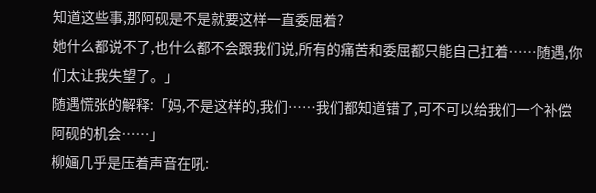知道这些事,那阿砚是不是就要这样一直委屈着?
她什么都说不了,也什么都不会跟我们说,所有的痛苦和委屈都只能自己扛着……随遇,你们太让我失望了。」
随遇慌张的解释:「妈,不是这样的,我们……我们都知道错了,可不可以给我们一个补偿阿砚的机会……」
柳婳几乎是压着声音在吼: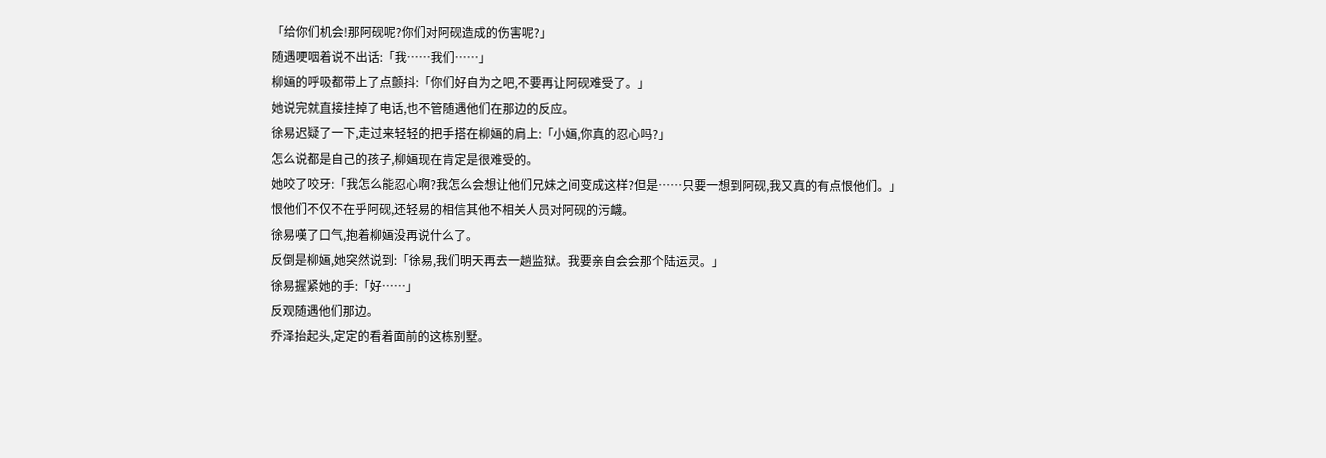「给你们机会!那阿砚呢?你们对阿砚造成的伤害呢?」
随遇哽咽着说不出话:「我……我们……」
柳婳的呼吸都带上了点颤抖:「你们好自为之吧,不要再让阿砚难受了。」
她说完就直接挂掉了电话,也不管随遇他们在那边的反应。
徐易迟疑了一下,走过来轻轻的把手搭在柳婳的肩上:「小婳,你真的忍心吗?」
怎么说都是自己的孩子,柳婳现在肯定是很难受的。
她咬了咬牙:「我怎么能忍心啊?我怎么会想让他们兄妹之间变成这样?但是……只要一想到阿砚,我又真的有点恨他们。」
恨他们不仅不在乎阿砚,还轻易的相信其他不相关人员对阿砚的污衊。
徐易嘆了口气,抱着柳婳没再说什么了。
反倒是柳婳,她突然说到:「徐易,我们明天再去一趟监狱。我要亲自会会那个陆运灵。」
徐易握紧她的手:「好……」
反观随遇他们那边。
乔泽抬起头,定定的看着面前的这栋别墅。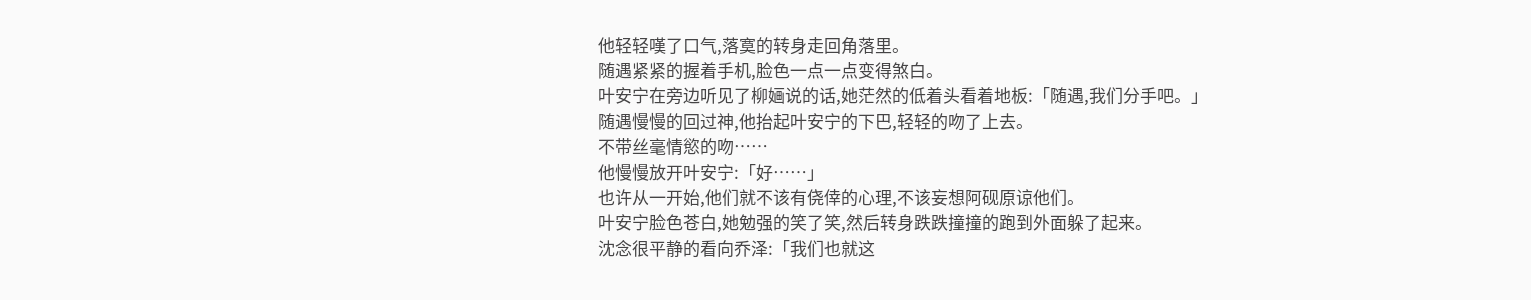他轻轻嘆了口气,落寞的转身走回角落里。
随遇紧紧的握着手机,脸色一点一点变得煞白。
叶安宁在旁边听见了柳婳说的话,她茫然的低着头看着地板:「随遇,我们分手吧。」
随遇慢慢的回过神,他抬起叶安宁的下巴,轻轻的吻了上去。
不带丝毫情慾的吻……
他慢慢放开叶安宁:「好……」
也许从一开始,他们就不该有侥倖的心理,不该妄想阿砚原谅他们。
叶安宁脸色苍白,她勉强的笑了笑,然后转身跌跌撞撞的跑到外面躲了起来。
沈念很平静的看向乔泽:「我们也就这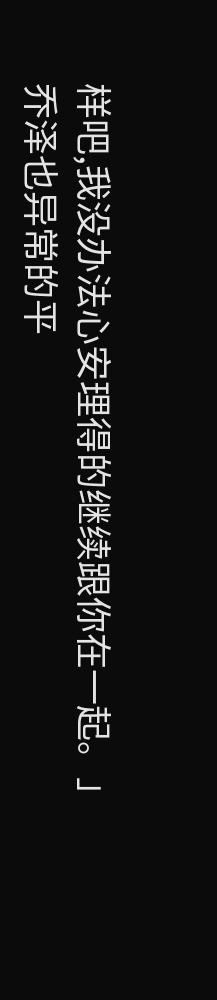样吧,我没办法心安理得的继续跟你在一起。」
乔泽也异常的平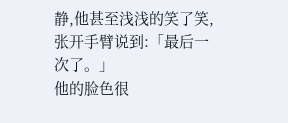静,他甚至浅浅的笑了笑,张开手臂说到:「最后一次了。」
他的脸色很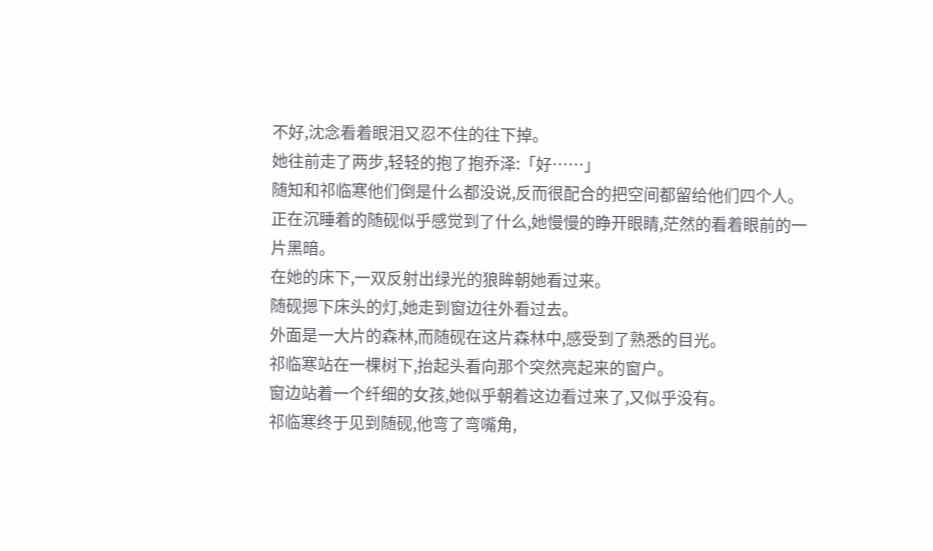不好,沈念看着眼泪又忍不住的往下掉。
她往前走了两步,轻轻的抱了抱乔泽:「好……」
随知和祁临寒他们倒是什么都没说,反而很配合的把空间都留给他们四个人。
正在沉睡着的随砚似乎感觉到了什么,她慢慢的睁开眼睛,茫然的看着眼前的一片黑暗。
在她的床下,一双反射出绿光的狼眸朝她看过来。
随砚摁下床头的灯,她走到窗边往外看过去。
外面是一大片的森林,而随砚在这片森林中,感受到了熟悉的目光。
祁临寒站在一棵树下,抬起头看向那个突然亮起来的窗户。
窗边站着一个纤细的女孩,她似乎朝着这边看过来了,又似乎没有。
祁临寒终于见到随砚,他弯了弯嘴角,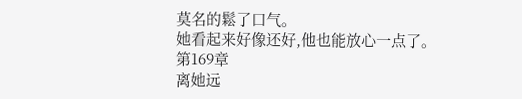莫名的鬆了口气。
她看起来好像还好,他也能放心一点了。
第169章
离她远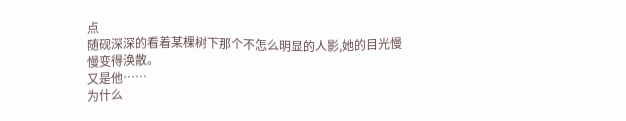点
随砚深深的看着某棵树下那个不怎么明显的人影,她的目光慢慢变得涣散。
又是他……
为什么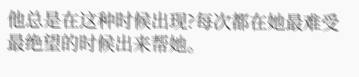他总是在这种时候出现?每次都在她最难受最绝望的时候出来帮她。